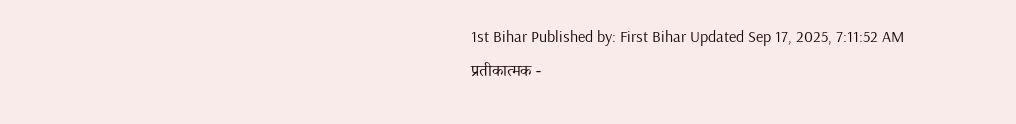1st Bihar Published by: First Bihar Updated Sep 17, 2025, 7:11:52 AM
प्रतीकात्मक -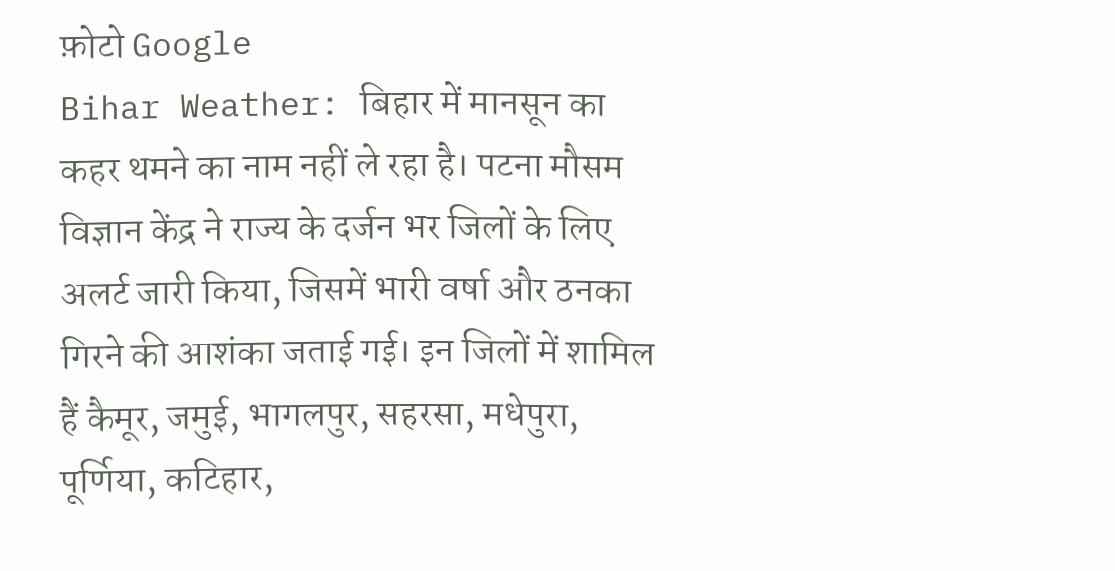फ़ोटो Google
Bihar Weather: बिहार में मानसून का कहर थमने का नाम नहीं ले रहा है। पटना मौसम विज्ञान केंद्र ने राज्य के दर्जन भर जिलों के लिए अलर्ट जारी किया, जिसमें भारी वर्षा और ठनका गिरने की आशंका जताई गई। इन जिलों में शामिल हैं कैमूर, जमुई, भागलपुर, सहरसा, मधेपुरा, पूर्णिया, कटिहार,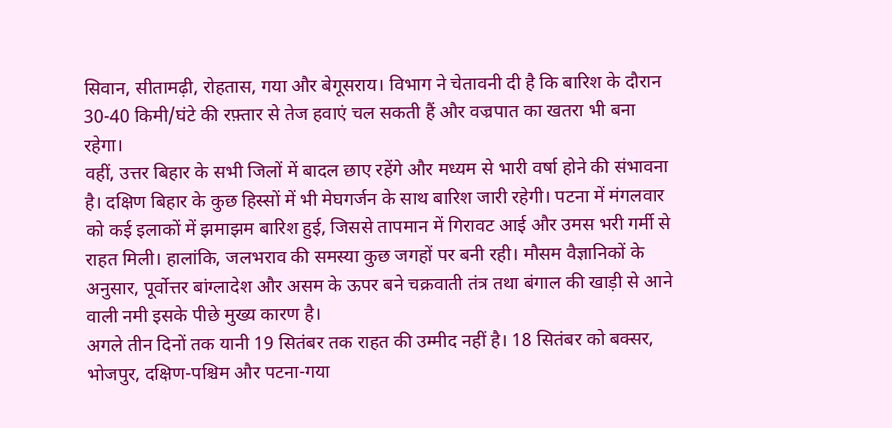सिवान, सीतामढ़ी, रोहतास, गया और बेगूसराय। विभाग ने चेतावनी दी है कि बारिश के दौरान 30-40 किमी/घंटे की रफ़्तार से तेज हवाएं चल सकती हैं और वज्रपात का खतरा भी बना रहेगा।
वहीं, उत्तर बिहार के सभी जिलों में बादल छाए रहेंगे और मध्यम से भारी वर्षा होने की संभावना है। दक्षिण बिहार के कुछ हिस्सों में भी मेघगर्जन के साथ बारिश जारी रहेगी। पटना में मंगलवार को कई इलाकों में झमाझम बारिश हुई, जिससे तापमान में गिरावट आई और उमस भरी गर्मी से राहत मिली। हालांकि, जलभराव की समस्या कुछ जगहों पर बनी रही। मौसम वैज्ञानिकों के अनुसार, पूर्वोत्तर बांग्लादेश और असम के ऊपर बने चक्रवाती तंत्र तथा बंगाल की खाड़ी से आने वाली नमी इसके पीछे मुख्य कारण है।
अगले तीन दिनों तक यानी 19 सितंबर तक राहत की उम्मीद नहीं है। 18 सितंबर को बक्सर, भोजपुर, दक्षिण-पश्चिम और पटना-गया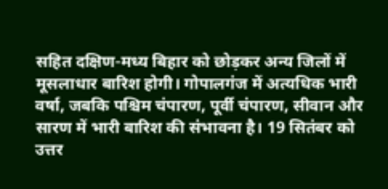सहित दक्षिण-मध्य बिहार को छोड़कर अन्य जिलों में मूसलाधार बारिश होगी। गोपालगंज में अत्यधिक भारी वर्षा, जबकि पश्चिम चंपारण, पूर्वी चंपारण, सीवान और सारण में भारी बारिश की संभावना है। 19 सितंबर को उत्तर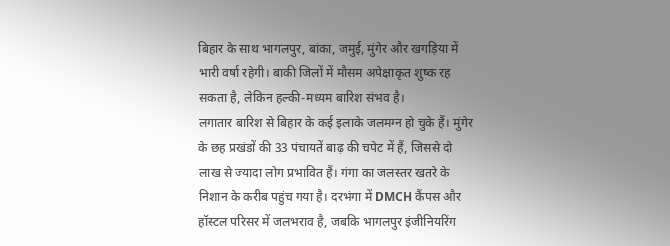बिहार के साथ भागलपुर, बांका, जमुई, मुंगेर और खगड़िया में भारी वर्षा रहेगी। बाकी जिलों में मौसम अपेक्षाकृत शुष्क रह सकता है, लेकिन हल्की-मध्यम बारिश संभव है।
लगातार बारिश से बिहार के कई इलाके जलमग्न हो चुके हैं। मुंगेर के छह प्रखंडों की 33 पंचायतें बाढ़ की चपेट में हैं, जिससे दो लाख से ज्यादा लोग प्रभावित हैं। गंगा का जलस्तर खतरे के निशान के करीब पहुंच गया है। दरभंगा में DMCH कैंपस और हॉस्टल परिसर में जलभराव है, जबकि भागलपुर इंजीनियरिंग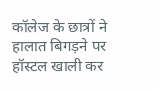कॉलेज के छात्रों ने हालात बिगड़ने पर हॉस्टल खाली कर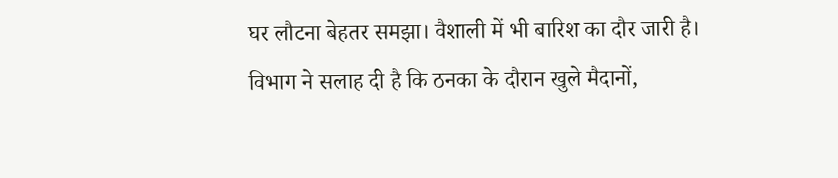घर लौटना बेहतर समझा। वैशाली में भी बारिश का दौर जारी है। विभाग ने सलाह दी है कि ठनका के दौरान खुले मैदानों,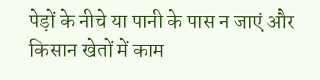पेड़ों के नीचे या पानी के पास न जाएं और किसान खेतों में काम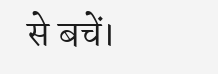से बचें।